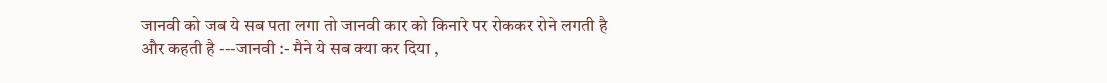जानवी को जब ये सब पता लगा तो जानवी कार को किनारे पर रोककर रोने लगती है और कहती है ---जानवी :- मैने ये सब क्या कर दिया ,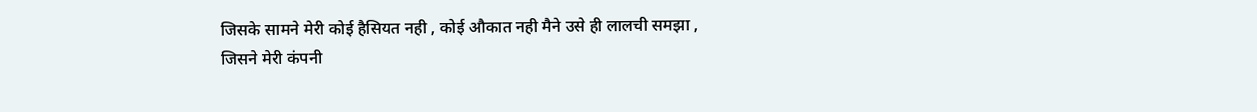जिसके सामने मेरी कोई हैसियत नही , कोई औकात नही मैने उसे ही लालची समझा , जिसने मेरी कंपनी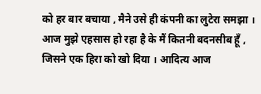को हर बार बचाया , मैने उसे ही कंपनी का लुटेरा समझा । आज मुझे एहसास हो रहा है के मैं कितनी बदनसीब हूँ , जिसने एक हिरा को खो दिया । आदित्य आज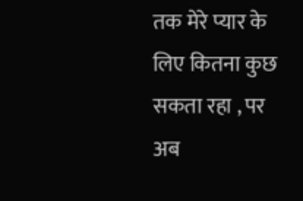तक मेरे प्यार के लिए कितना कुछ सकता रहा , पर अब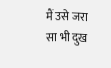मैं उसे जरा सा भी दुख